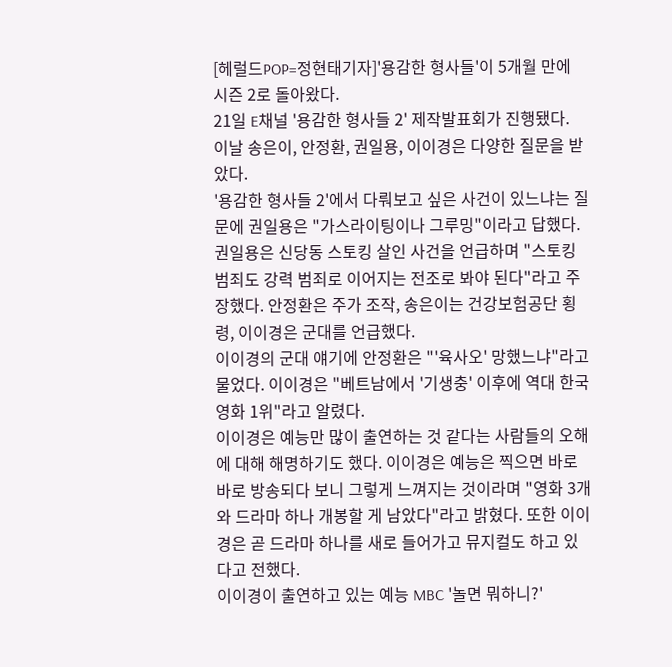[헤럴드POP=정현태기자]'용감한 형사들'이 5개월 만에 시즌 2로 돌아왔다.
21일 E채널 '용감한 형사들 2' 제작발표회가 진행됐다.
이날 송은이, 안정환, 권일용, 이이경은 다양한 질문을 받았다.
'용감한 형사들 2'에서 다뤄보고 싶은 사건이 있느냐는 질문에 권일용은 "가스라이팅이나 그루밍"이라고 답했다. 권일용은 신당동 스토킹 살인 사건을 언급하며 "스토킹 범죄도 강력 범죄로 이어지는 전조로 봐야 된다"라고 주장했다. 안정환은 주가 조작, 송은이는 건강보험공단 횡령, 이이경은 군대를 언급했다.
이이경의 군대 얘기에 안정환은 "'육사오' 망했느냐"라고 물었다. 이이경은 "베트남에서 '기생충' 이후에 역대 한국 영화 1위"라고 알렸다.
이이경은 예능만 많이 출연하는 것 같다는 사람들의 오해에 대해 해명하기도 했다. 이이경은 예능은 찍으면 바로바로 방송되다 보니 그렇게 느껴지는 것이라며 "영화 3개와 드라마 하나 개봉할 게 남았다"라고 밝혔다. 또한 이이경은 곧 드라마 하나를 새로 들어가고 뮤지컬도 하고 있다고 전했다.
이이경이 출연하고 있는 예능 MBC '놀면 뭐하니?'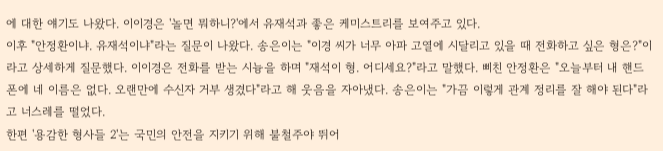에 대한 얘기도 나왔다. 이이경은 '놀면 뭐하니?'에서 유재석과 좋은 케미스트리를 보여주고 있다.
이후 "안정환이냐. 유재석이냐"라는 질문이 나왔다. 송은이는 "이경 씨가 너무 아파 고열에 시달리고 있을 때 전화하고 싶은 형은?"이라고 상세하게 질문했다. 이이경은 전화를 받는 시늉을 하며 "재석이 형. 어디세요?"라고 말했다. 삐친 안정환은 "오늘부터 내 핸드폰에 네 이름은 없다. 오랜만에 수신자 거부 생겼다"라고 해 웃음을 자아냈다. 송은이는 "가끔 이렇게 관계 정리를 잘 해야 된다"라고 너스레를 떨었다.
한편 '용감한 형사들 2'는 국민의 안전을 지키기 위해 불철주야 뛰어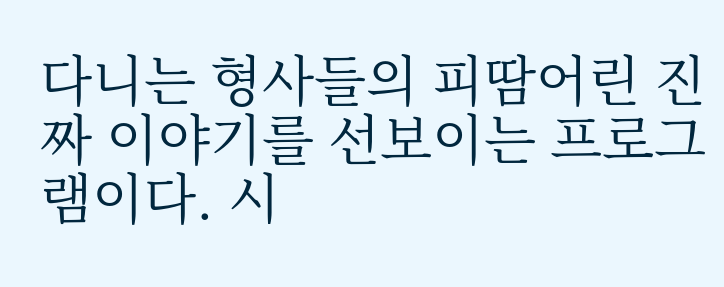다니는 형사들의 피땀어린 진짜 이야기를 선보이는 프로그램이다. 시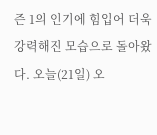즌 1의 인기에 힘입어 더욱 강력해진 모습으로 돌아왔다. 오늘(21일) 오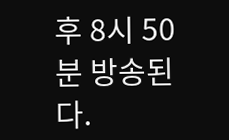후 8시 50분 방송된다.